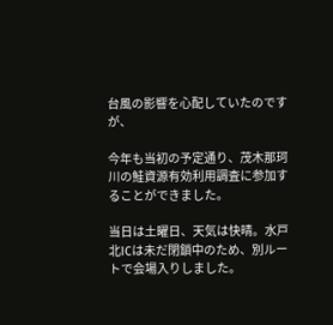台風の影響を心配していたのですが、

今年も当初の予定通り、茂木那珂川の鮭資源有効利用調査に参加することができました。

当日は土曜日、天気は快晴。水戸北ICは未だ閉鎖中のため、別ルートで会場入りしました。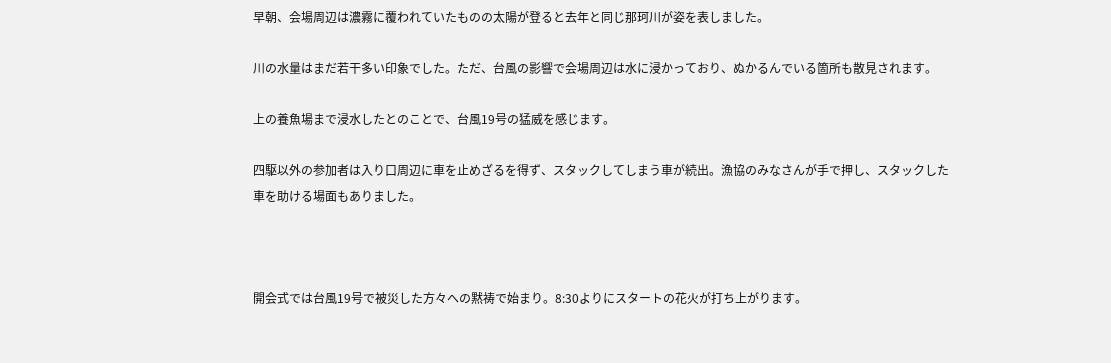早朝、会場周辺は濃霧に覆われていたものの太陽が登ると去年と同じ那珂川が姿を表しました。

川の水量はまだ若干多い印象でした。ただ、台風の影響で会場周辺は水に浸かっており、ぬかるんでいる箇所も散見されます。

上の養魚場まで浸水したとのことで、台風19号の猛威を感じます。

四駆以外の参加者は入り口周辺に車を止めざるを得ず、スタックしてしまう車が続出。漁協のみなさんが手で押し、スタックした車を助ける場面もありました。



開会式では台風19号で被災した方々への黙祷で始まり。8:30よりにスタートの花火が打ち上がります。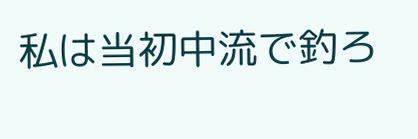私は当初中流で釣ろ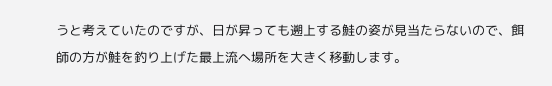うと考えていたのですが、日が昇っても遡上する鮭の姿が見当たらないので、餌師の方が鮭を釣り上げた最上流へ場所を大きく移動します。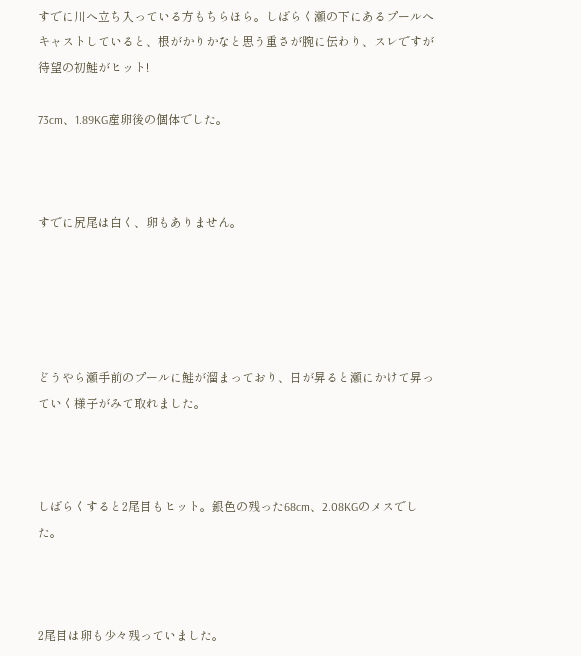すでに川へ立ち入っている方もちらほら。しばらく瀬の下にあるプールへキャストしていると、根がかりかなと思う重さが腕に伝わり、スレですが待望の初鮭がヒット!

73cm、1.89KG産卵後の個体でした。



すでに尻尾は白く、卵もありません。





どうやら瀬手前のプールに鮭が溜まっており、日が昇ると瀬にかけて昇っていく様子がみて取れました。



しばらくすると2尾目もヒット。銀色の残った68cm、2.08KGのメスでした。



2尾目は卵も少々残っていました。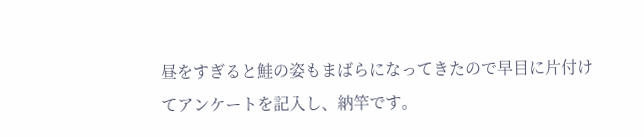昼をすぎると鮭の姿もまばらになってきたので早目に片付けてアンケートを記入し、納竿です。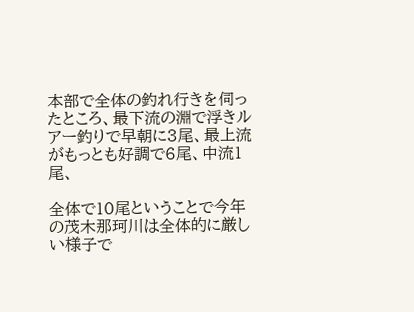本部で全体の釣れ行きを伺ったところ、最下流の淵で浮きルアー釣りで早朝に3尾、最上流がもっとも好調で6尾、中流1尾、

全体で10尾ということで今年の茂木那珂川は全体的に厳しい様子で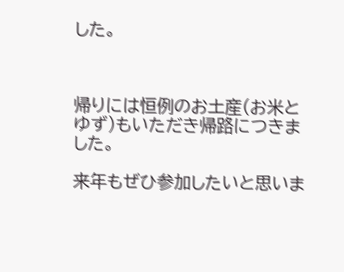した。



帰りには恒例のお土産(お米とゆず)もいただき帰路につきました。

来年もぜひ参加したいと思いま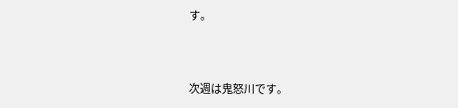す。



次週は鬼怒川です。